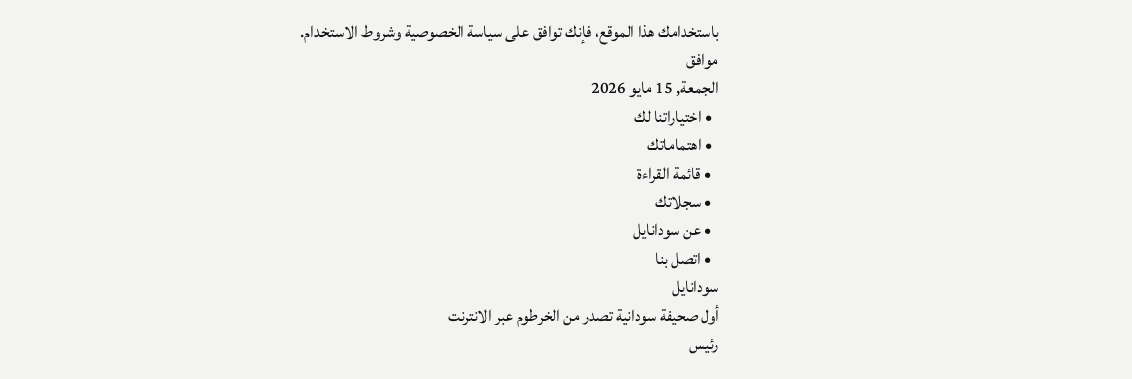باستخدامك هذا الموقع، فإنك توافق على سياسة الخصوصية وشروط الاستخدام.
موافق
الجمعة, 15 مايو 2026
  • اختياراتنا لك
  • اهتماماتك
  • قائمة القراءة
  • سجلاتك
  • عن سودانايل
  • اتصل بنا
سودانايل
أول صحيفة سودانية تصدر من الخرطوم عبر الانترنت
رئيس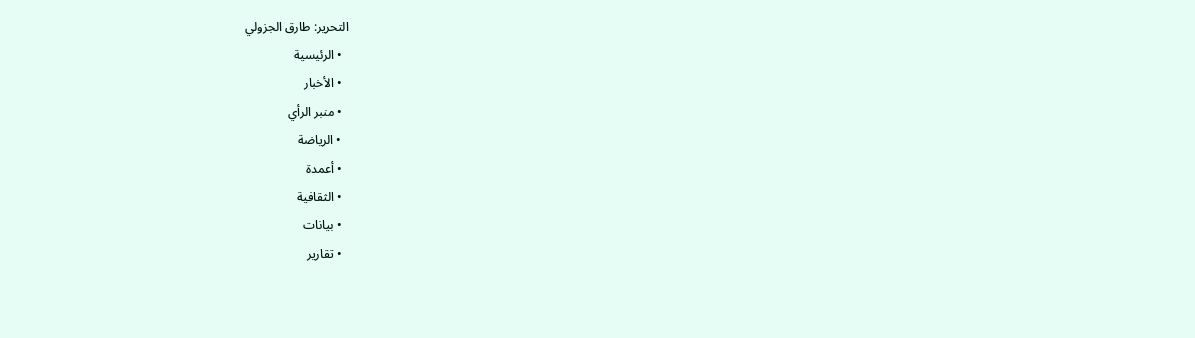التحرير: طارق الجزولي
  • الرئيسية
  • الأخبار
  • منبر الرأي
  • الرياضة
  • أعمدة
  • الثقافية
  • بيانات
  • تقارير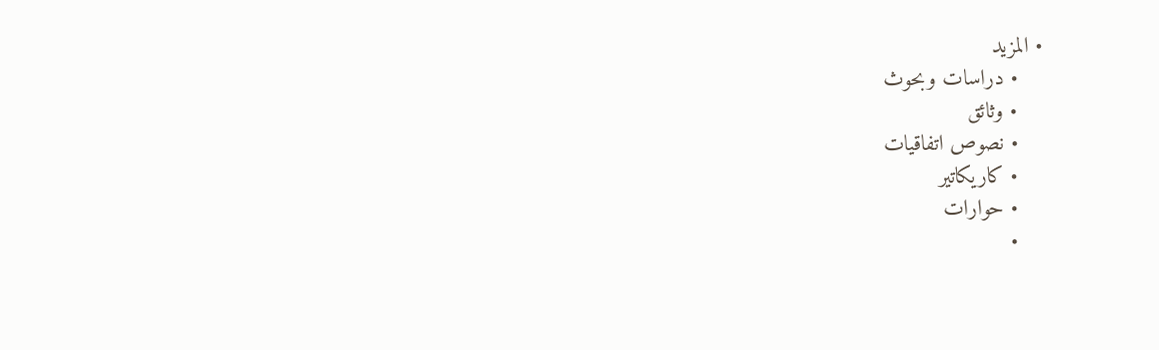• المزيد
    • دراسات وبحوث
    • وثائق
    • نصوص اتفاقيات
    • كاريكاتير
    • حوارات
    •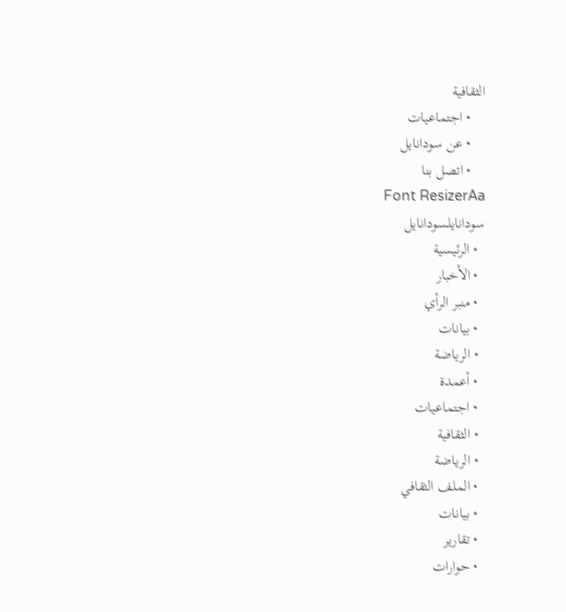الثقافية
    • اجتماعيات
    • عن سودانايل
    • اتصل بنا
Font ResizerAa
سودانايلسودانايل
  • الرئيسية
  • الأخبار
  • منبر الرأي
  • بيانات
  • الرياضة
  • أعمدة
  • اجتماعيات
  • الثقافية
  • الرياضة
  • الملف الثقافي
  • بيانات
  • تقارير
  • حوارات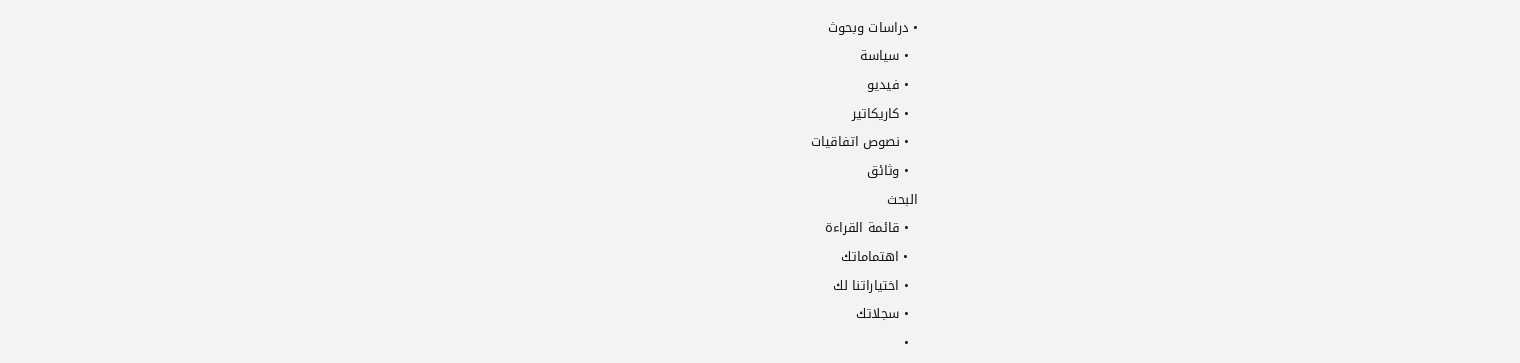• دراسات وبحوث
  • سياسة
  • فيديو
  • كاريكاتير
  • نصوص اتفاقيات
  • وثائق
البحث
  • قائمة القراءة
  • اهتماماتك
  • اختياراتنا لك
  • سجلاتك
  •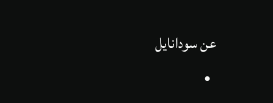عن سودانايل
  •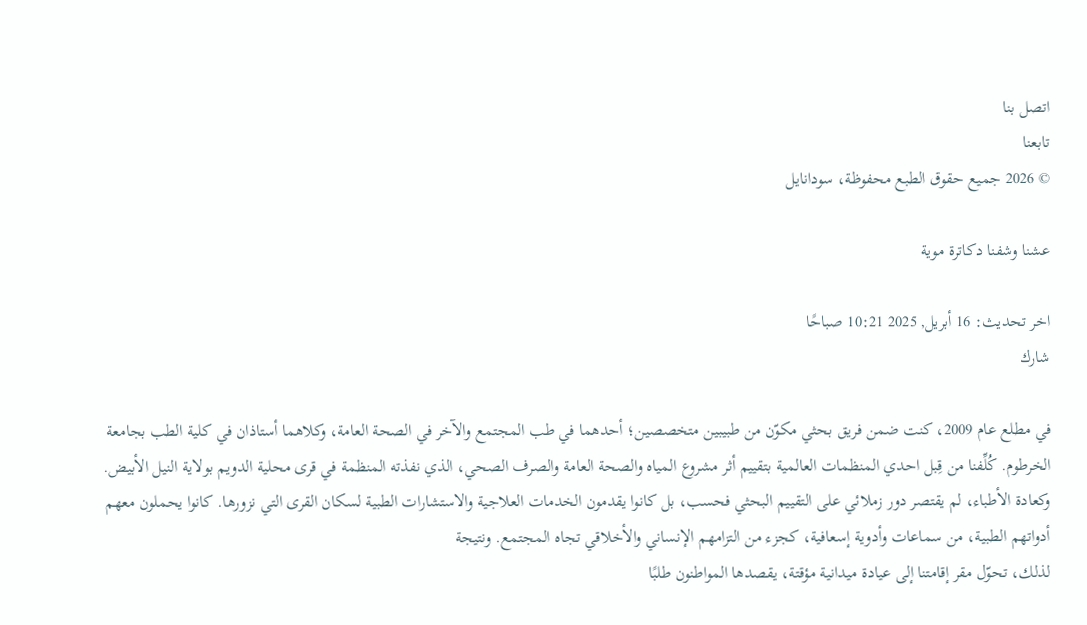اتصل بنا
تابعنا
© 2026 جميع حقوق الطبع محفوظة، سودانايل

عشنا وشفنا دكاترة موية

اخر تحديث: 16 أبريل, 2025 10:21 صباحًا
شارك

في مطلع عام 2009، كنت ضمن فريق بحثي مكوّن من طبيبين متخصصين؛ أحدهما في طب المجتمع والآخر في الصحة العامة، وكلاهما أستاذان في كلية الطب بجامعة الخرطوم. كُلِّفنا من قِبل احدي المنظمات العالمية بتقييم أثر مشروع المياه والصحة العامة والصرف الصحي، الذي نفذته المنظمة في قرى محلية الدويم بولاية النيل الأبيض. وكعادة الأطباء، لم يقتصر دور زملائي على التقييم البحثي فحسب، بل كانوا يقدمون الخدمات العلاجية والاستشارات الطبية لسكان القرى التي نزورها. كانوا يحملون معهم أدواتهم الطبية، من سماعات وأدوية إسعافية، كجزء من التزامهم الإنساني والأخلاقي تجاه المجتمع. ونتيجة
لذلك، تحوّل مقر إقامتنا إلى عيادة ميدانية مؤقتة، يقصدها المواطنون طلبًا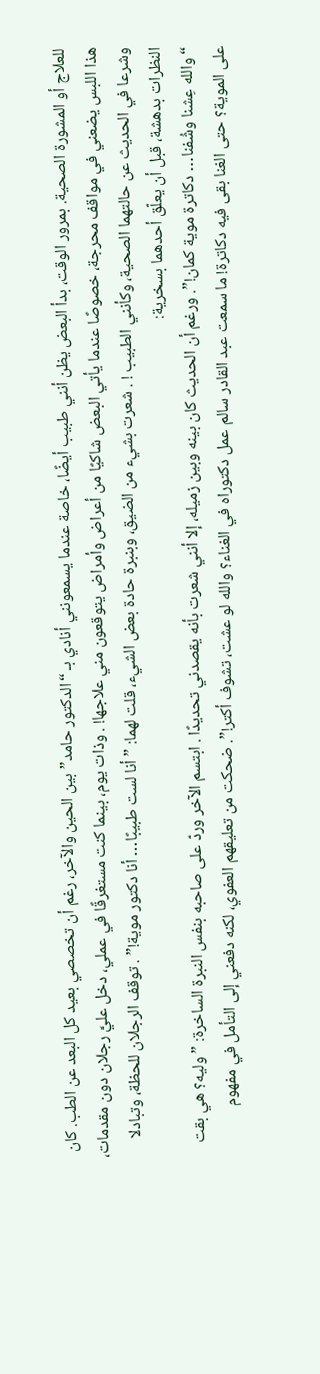للعلاج أو المشورة الصحية. بمرور الوقت، بدأ البعض يظن أنني طبيب أيضًا، خاصة عندما يسمعونني أنادي بـ “الدكتور حامد” بين الحين والآخر، رغم أن تخصصي بعيد كل البعد عن الطب. كان هذا اللبس يضعني في مواقف محرجة، خصوصًا عندما يأتي البعض شاكيًا من أعراض وأمراض يتوقعون مني علاجها! . وذات يوم، بينما كنت مستغرقًا في عملي، دخل عليَّ رجلان دون مقدمات، وشرعا في الحديث عن حالتهما الصحية، وكأنني الطبيب ! . شعرت بشيء من الضيق، وبنبرة حادة بعض الشيء، قلت لهما: ” أنا لست طبيبًا… أنا دكتور موية!” . توقف الرجلان للحظة، وتبادلا النظرات بدهشة، قبل أن يعلّق أحدهما بسخرية:
“والله عِشنا وشُفنا… دكاترة موية كمان!”. ورغم أن الحديث كان بينه وبين زميله، إلا أنني شعرت بأنه يقصدني تحديدًا . ابتسم الآخر وردّ على صاحبه بنفس النبرة الساخرة: ” وليه؟ هي بقت على الموية؟ حتى الغنا بقى فيه دكاترة! ما سمعت عبد القادر سالم عمل دكتوراه في الغناء؟ والله لو عشت، تشوف أكتر!”. ضحكت من تعليقهم العفوي، لكنه دفعني إلى التأمل في مفهوم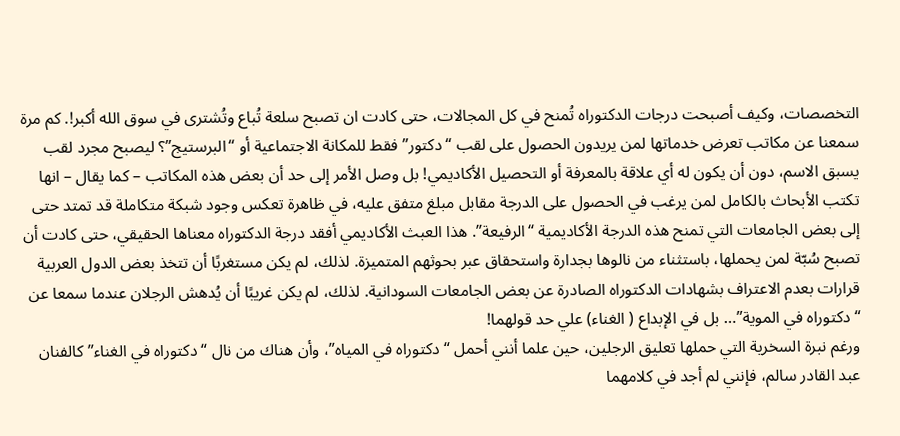التخصصات، وكيف أصبحت درجات الدكتوراه تُمنح في كل المجالات، حتى كادت ان تصبح سلعة تُباع وتُشترى في سوق الله أكبر!. كم مرة سمعنا عن مكاتب تعرض خدماتها لمن يريدون الحصول على لقب “دكتور” فقط للمكانة الاجتماعية أو “البرستيج”؟ ليصبح مجرد لقب يسبق الاسم، دون أن يكون له أي علاقة بالمعرفة أو التحصيل الأكاديمي! بل وصل الأمر إلى حد أن بعض هذه المكاتب – كما يقال – انها تكتب الأبحاث بالكامل لمن يرغب في الحصول على الدرجة مقابل مبلغ متفق عليه، في ظاهرة تعكس وجود شبكة متكاملة قد تمتد حتى إلى بعض الجامعات التي تمنح هذه الدرجة الأكاديمية “الرفيعة”. هذا العبث الأكاديمي أفقد درجة الدكتوراه معناها الحقيقي، حتى كادت أن تصبح سُبّة لمن يحملها، باستثناء من نالوها بجدارة واستحقاق عبر بحوثهم المتميزة. لذلك، لم يكن مستغربًا أن تتخذ بعض الدول العربية قرارات بعدم الاعتراف بشهادات الدكتوراه الصادرة عن بعض الجامعات السودانية. لذلك، لم يكن غريبًا أن يُدهش الرجلان عندما سمعا عن “دكتوراه في الموية”… بل في الإبداع ( الغناء) علي حد قولهما!
ورغم نبرة السخرية التي حملها تعليق الرجلين، حين علما أنني أحمل “دكتوراه في المياه”، وأن هناك من نال “دكتوراه في الغناء” كالفنان عبد القادر سالم، فإنني لم أجد في كلامهما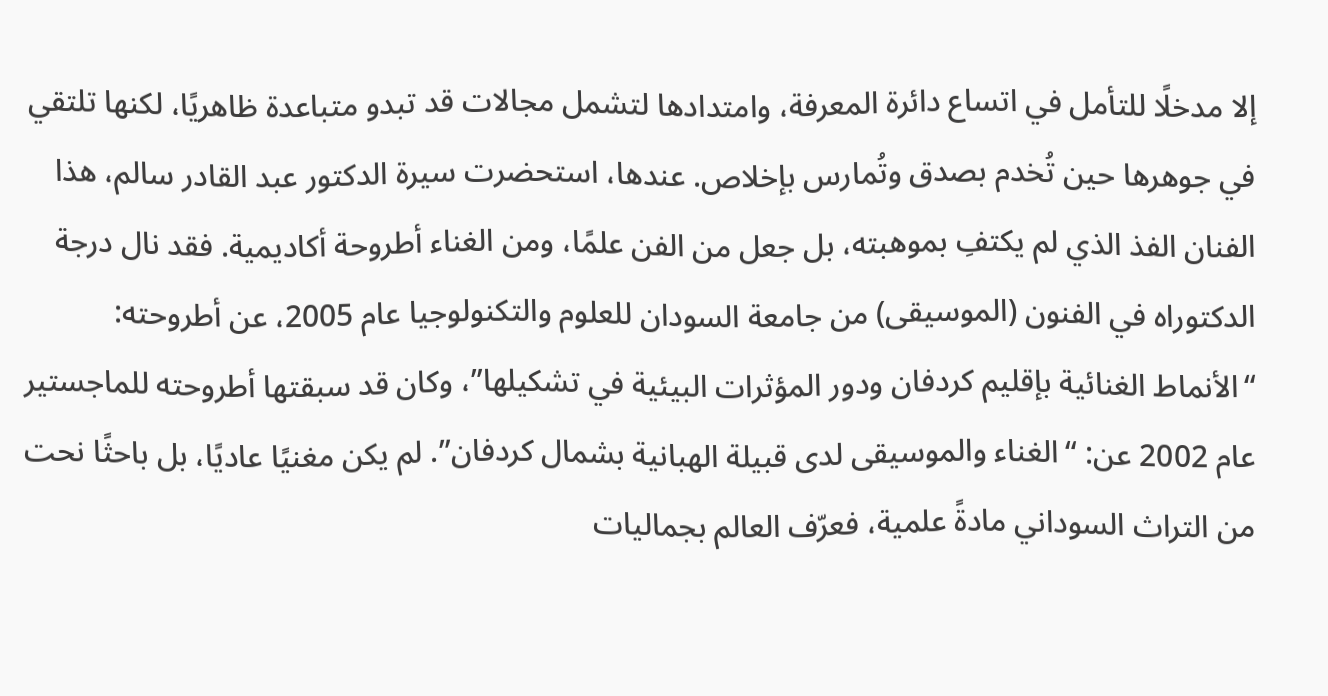إلا مدخلًا للتأمل في اتساع دائرة المعرفة، وامتدادها لتشمل مجالات قد تبدو متباعدة ظاهريًا، لكنها تلتقي في جوهرها حين تُخدم بصدق وتُمارس بإخلاص. عندها، استحضرت سيرة الدكتور عبد القادر سالم، هذا الفنان الفذ الذي لم يكتفِ بموهبته، بل جعل من الفن علمًا، ومن الغناء أطروحة أكاديمية. فقد نال درجة الدكتوراه في الفنون (الموسيقى) من جامعة السودان للعلوم والتكنولوجيا عام 2005، عن أطروحته: “الأنماط الغنائية بإقليم كردفان ودور المؤثرات البيئية في تشكيلها”، وكان قد سبقتها أطروحته للماجستير عام 2002 عن: “الغناء والموسيقى لدى قبيلة الهبانية بشمال كردفان”. لم يكن مغنيًا عاديًا، بل باحثًا نحت من التراث السوداني مادةً علمية، فعرّف العالم بجماليات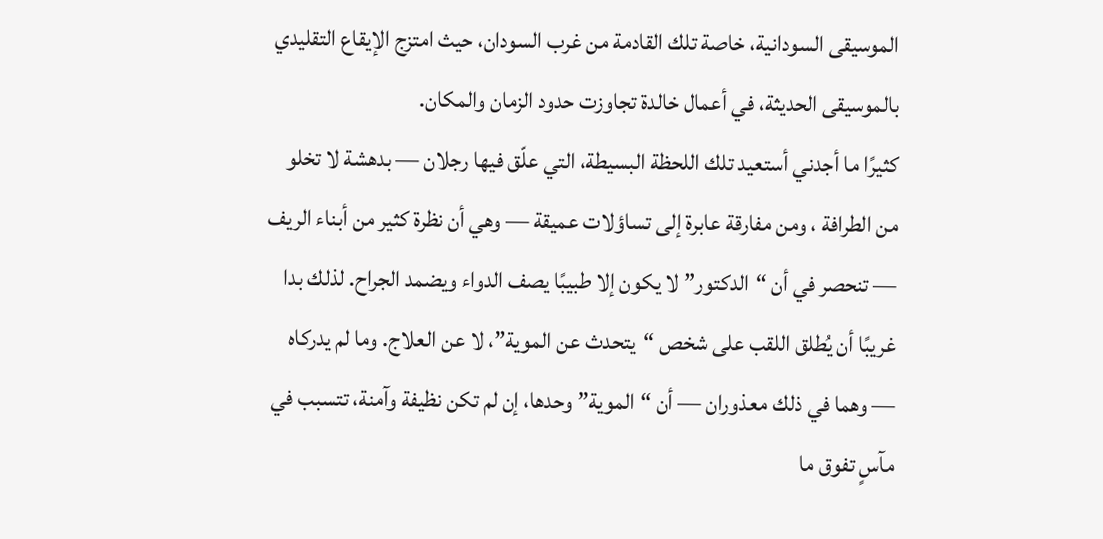الموسيقى السودانية، خاصة تلك القادمة من غرب السودان، حيث امتزج الإيقاع التقليدي بالموسيقى الحديثة، في أعمال خالدة تجاوزت حدود الزمان والمكان.
كثيرًا ما أجدني أستعيد تلك اللحظة البسيطة، التي علّق فيها رجلان — بدهشة لا تخلو من الطرافة ، ومن مفارقة عابرة إلى تساؤلات عميقة — وهي أن نظرة كثير من أبناء الريف — تنحصر في أن “الدكتور” لا يكون إلا طبيبًا يصف الدواء ويضمد الجراح. لذلك بدا غريبًا أن يُطلق اللقب على شخص “يتحدث عن الموية”، لا عن العلاج. وما لم يدركاه — وهما في ذلك معذوران — أن “الموية” وحدها، إن لم تكن نظيفة وآمنة، تتسبب في مآسٍ تفوق ما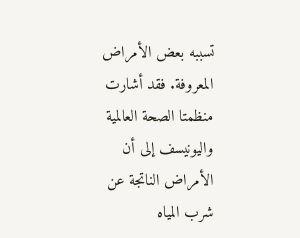تسببه بعض الأمراض المعروفة. فقد أشارت منظمتا الصحة العالمية واليونيسف إلى أن الأمراض الناتجة عن شرب المياه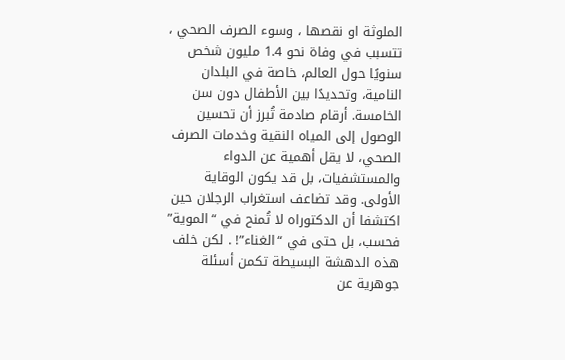الملوثة او نقصها ، وسوء الصرف الصحي ، تتسبب في وفاة نحو 1.4 مليون شخص سنويًا حول العالم، خاصة في البلدان النامية، وتحديدًا بين الأطفال دون سن الخامسة. أرقام صادمة تُبرز أن تحسين الوصول إلى المياه النقية وخدمات الصرف الصحي، لا يقل أهمية عن الدواء والمستشفيات، بل قد يكون الوقاية الأولى. وقد تضاعف استغراب الرجلان حين اكتشفا أن الدكتوراه لا تُمنح في “الموية” فحسب، بل حتى في “الغناء”! . لكن خلف هذه الدهشة البسيطة تكمن أسئلة جوهرية عن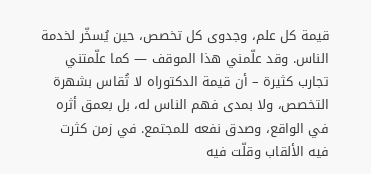قيمة كل علم، وجدوى كل تخصص، حين يُسخّر لخدمة الناس. وقد علّمني هذا الموقف — كما علّمتني تجارب كثيرة – أن قيمة الدكتوراه لا تُقاس بشهرة التخصص، ولا بمدى فهم الناس له، بل بعمق أثره في الواقع، وصدق نفعه للمجتمع. في زمن كثرت فيه الألقاب وقلّت فيه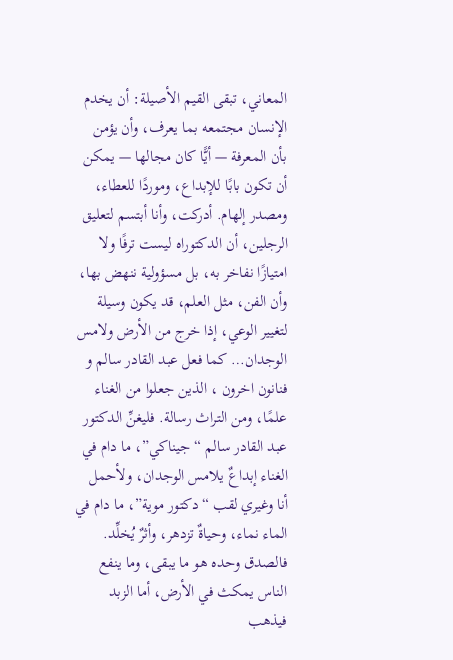المعاني، تبقى القيم الأصيلة: أن يخدم الإنسان مجتمعه بما يعرف، وأن يؤمن بأن المعرفة — أيًّا كان مجالها — يمكن أن تكون بابًا للإبداع، وموردًا للعطاء، ومصدر إلهام. أدركت، وأنا أبتسم لتعليق الرجلين، أن الدكتوراه ليست ترفًا ولا امتيازًا نفاخر به، بل مسؤولية ننهض بها، وأن الفن، مثل العلم، قد يكون وسيلة لتغيير الوعي، إذا خرج من الأرض ولامس الوجدان… كما فعل عبد القادر سالم و فنانون اخرون ، الذين جعلوا من الغناء علمًا، ومن التراث رسالة. فليغنِّ الدكتور عبد القادر سالم “جيناكي”، ما دام في الغناء إبداعٌ يلامس الوجدان، ولأحمل أنا وغيري لقب “دكتور موية”، ما دام في الماء نماء، وحياةٌ تزدهر، وأثرٌ يُخلِّد. فالصدق وحده هو ما يبقى، وما ينفع الناس يمكث في الأرض، أما الزبد فيذهب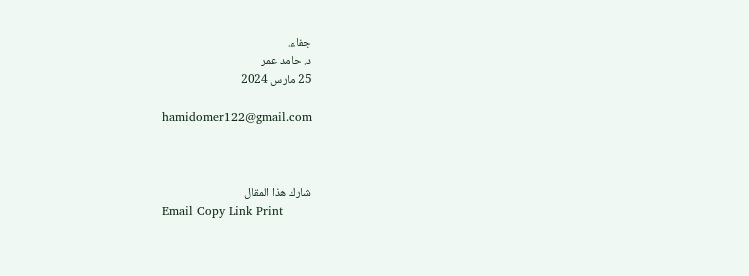جفاء.
د. حامد عمر
25 مارس 2024

hamidomer122@gmail.com



شارك هذا المقال
Email Copy Link Print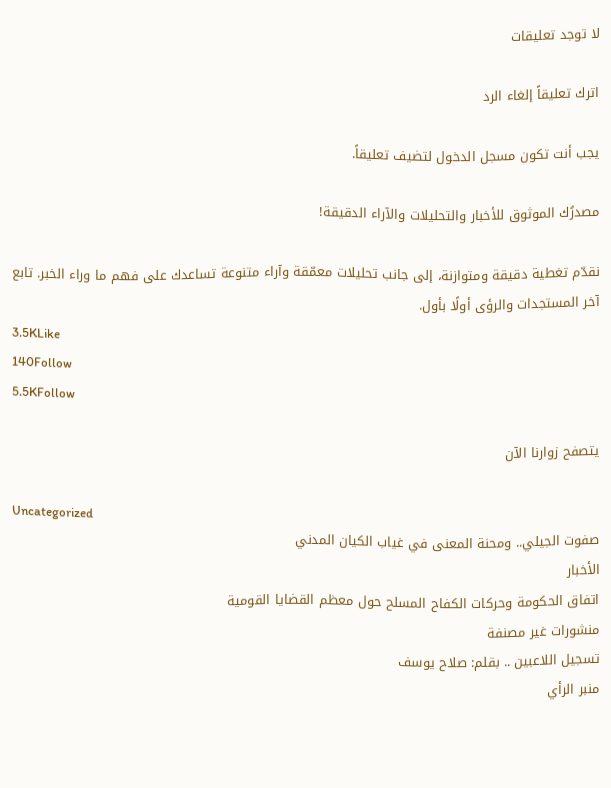لا توجد تعليقات

اترك تعليقاً إلغاء الرد

يجب أنت تكون مسجل الدخول لتضيف تعليقاً.

مصدرُك الموثوق للأخبار والتحليلات والآراء الدقيقة!

نقدّم تغطية دقيقة ومتوازنة، إلى جانب تحليلات معمّقة وآراء متنوعة تساعدك على فهم ما وراء الخبر. تابع آخر المستجدات والرؤى أولًا بأول.
3.5KLike
140Follow
5.5KFollow

يتصفح زوارنا الآن

Uncategorized
صفوت الجيلي.. ومحنة المعنى في غياب الكيان المدني
الأخبار
اتفاق الحكومة وحركات الكفاح المسلح حول معظم القضايا القومية
منشورات غير مصنفة
تسجيل اللاعبين .. بقلم: صلاح يوسف
منبر الرأي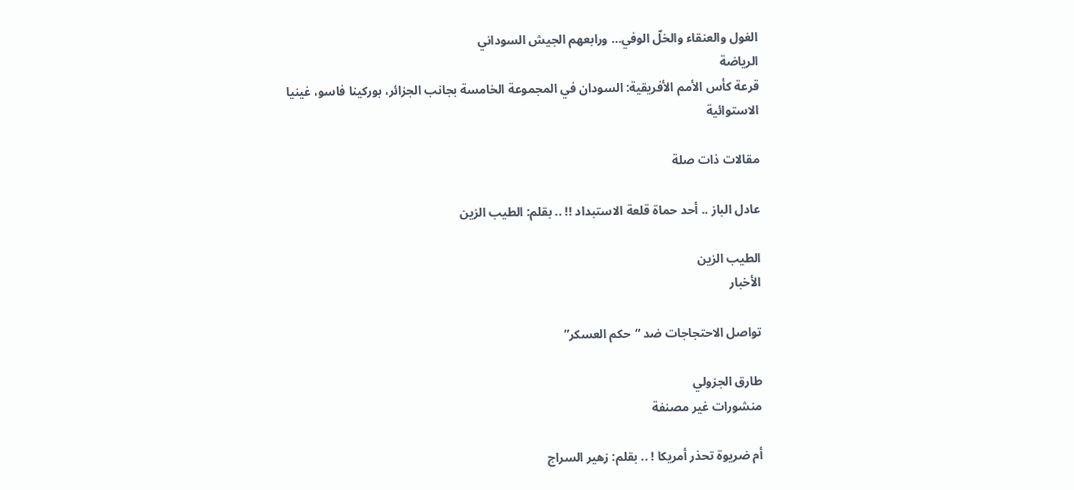الغول والعنقاء والخلّ الوفي… ورابعهم الجيش السوداني
الرياضة
قرعة كأس الأمم الأفريقية: السودان في المجموعة الخامسة بجانب الجزائر، بوركينا فاسو، غينيا الاستوائية

مقالات ذات صلة

عادل الباز .. أحد حماة قلعة الاستبداد !! .. بقلم: الطيب الزين

الطيب الزين
الأخبار

تواصل الاحتجاجات ضد “حكم العسكر”

طارق الجزولي
منشورات غير مصنفة

أم ضريوة تحذر أمريكا ! .. بقلم: زهير السراج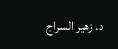د. زهير السراج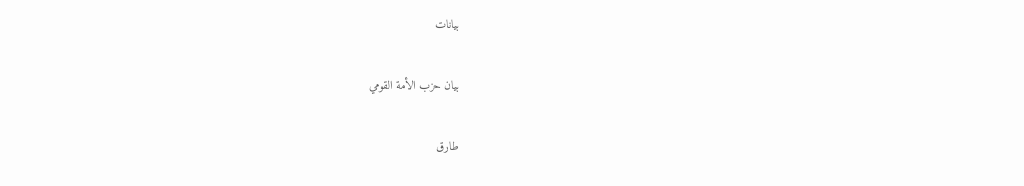بيانات

بيان حزب الأمة القومي

طارق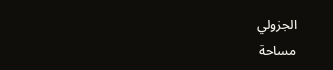الجزولي
مساحة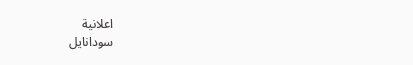اعلانية
سودانايل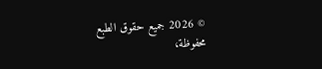© 2026 جميع حقوق الطبع محفوظة،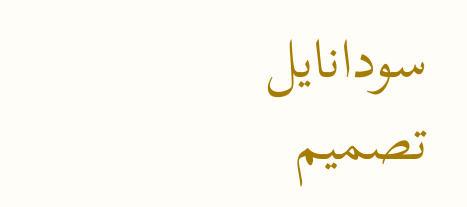سودانايل
تصميم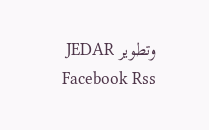وتطوير JEDAR
Facebook Rss